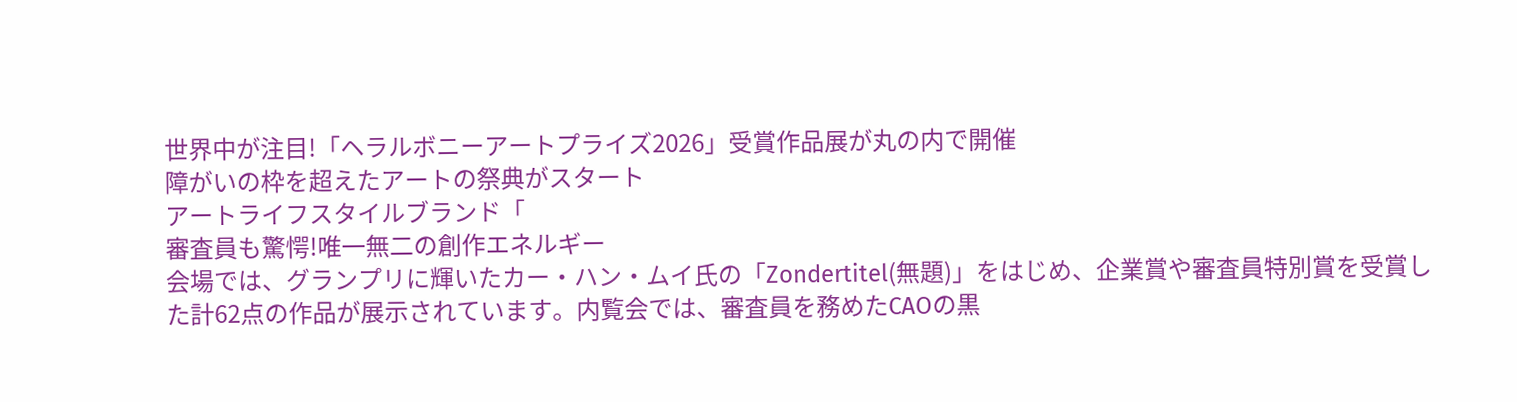世界中が注目!「ヘラルボニーアートプライズ2026」受賞作品展が丸の内で開催
障がいの枠を超えたアートの祭典がスタート
アートライフスタイルブランド「
審査員も驚愕!唯一無二の創作エネルギー
会場では、グランプリに輝いたカー・ハン・ムイ氏の「Zondertitel(無題)」をはじめ、企業賞や審査員特別賞を受賞した計62点の作品が展示されています。内覧会では、審査員を務めたCAOの黒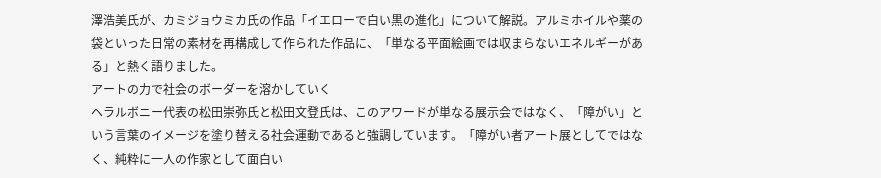澤浩美氏が、カミジョウミカ氏の作品「イエローで白い黒の進化」について解説。アルミホイルや薬の袋といった日常の素材を再構成して作られた作品に、「単なる平面絵画では収まらないエネルギーがある」と熱く語りました。
アートの力で社会のボーダーを溶かしていく
ヘラルボニー代表の松田崇弥氏と松田文登氏は、このアワードが単なる展示会ではなく、「障がい」という言葉のイメージを塗り替える社会運動であると強調しています。「障がい者アート展としてではなく、純粋に一人の作家として面白い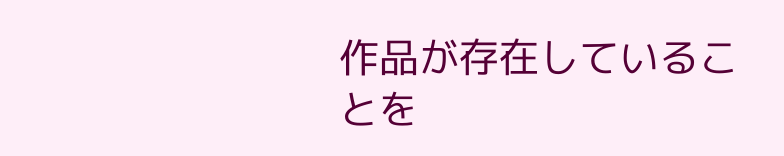作品が存在していることを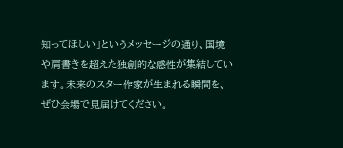知ってほしい」というメッセージの通り、国境や肩書きを超えた独創的な感性が集結しています。未来のスター作家が生まれる瞬間を、ぜひ会場で見届けてください。